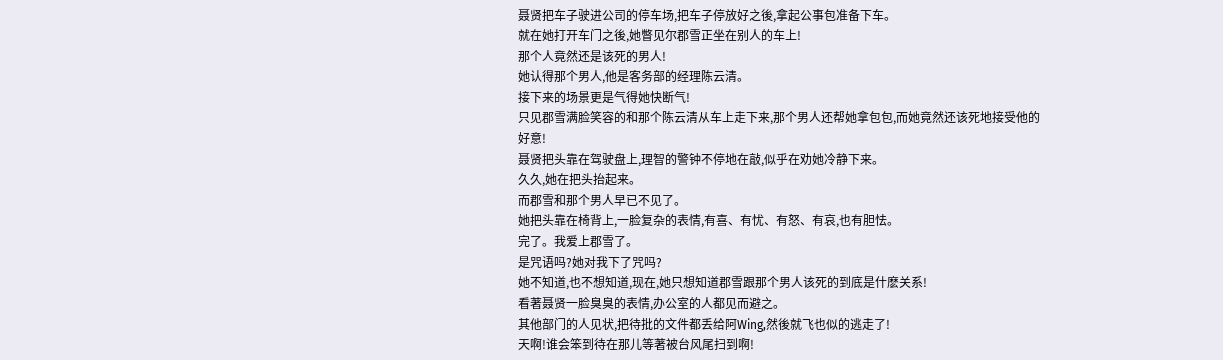聂贤把车子驶进公司的停车场,把车子停放好之後,拿起公事包准备下车。
就在她打开车门之後,她瞥见尔郡雪正坐在别人的车上!
那个人竟然还是该死的男人!
她认得那个男人,他是客务部的经理陈云清。
接下来的场景更是气得她快断气!
只见郡雪满脸笑容的和那个陈云清从车上走下来,那个男人还帮她拿包包,而她竟然还该死地接受他的好意!
聂贤把头靠在驾驶盘上,理智的警钟不停地在敲,似乎在劝她冷静下来。
久久,她在把头抬起来。
而郡雪和那个男人早已不见了。
她把头靠在椅背上,一脸复杂的表情,有喜、有忧、有怒、有哀,也有胆怯。
完了。我爱上郡雪了。
是咒语吗?她对我下了咒吗?
她不知道,也不想知道,现在,她只想知道郡雪跟那个男人该死的到底是什麽关系!
看著聂贤一脸臭臭的表情,办公室的人都见而避之。
其他部门的人见状,把待批的文件都丢给阿Wing,然後就飞也似的逃走了!
天啊!谁会笨到待在那儿等著被台风尾扫到啊!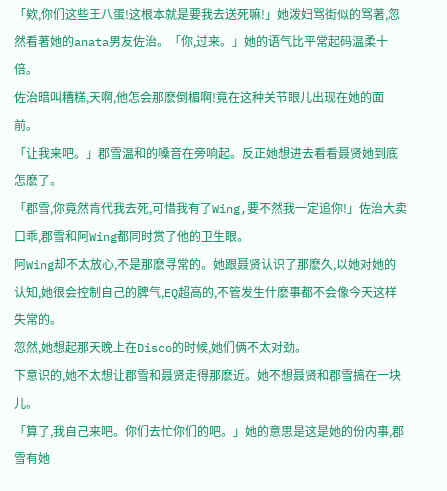「欸,你们这些王八蛋!这根本就是要我去送死嘛!」她泼妇骂街似的骂著,忽然看著她的anata男友佐治。「你,过来。」她的语气比平常起码温柔十倍。
佐治暗叫糟糕,天啊,他怎会那麽倒楣啊!竟在这种关节眼儿出现在她的面前。
「让我来吧。」郡雪温和的嗓音在旁响起。反正她想进去看看聂贤她到底怎麽了。
「郡雪,你竟然肯代我去死,可惜我有了Wing,要不然我一定追你!」佐治大卖口乖,郡雪和阿Wing都同时赏了他的卫生眼。
阿Wing却不太放心,不是那麽寻常的。她跟聂贤认识了那麽久,以她对她的认知,她很会控制自己的脾气,EQ超高的,不管发生什麽事都不会像今天这样失常的。
忽然,她想起那天晚上在Disco的时候,她们俩不太对劲。
下意识的,她不太想让郡雪和聂贤走得那麽近。她不想聂贤和郡雪搞在一块儿。
「算了,我自己来吧。你们去忙你们的吧。」她的意思是这是她的份内事,郡雪有她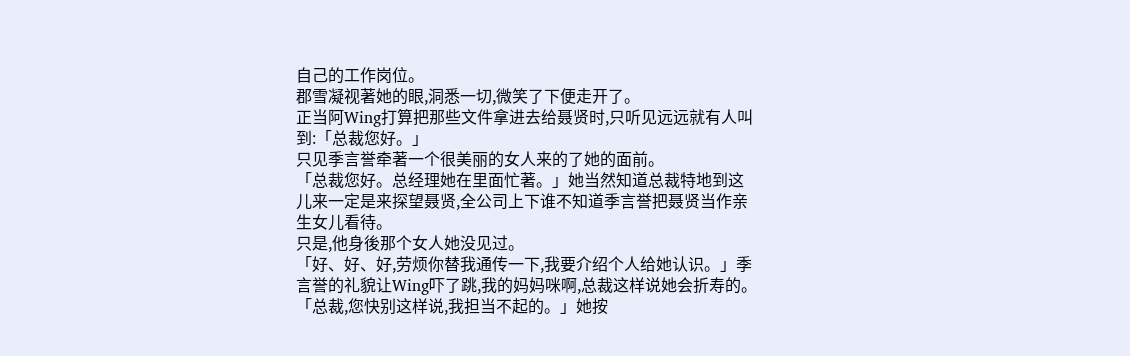自己的工作岗位。
郡雪凝视著她的眼,洞悉一切,微笑了下便走开了。
正当阿Wing打算把那些文件拿进去给聂贤时,只听见远远就有人叫到:「总裁您好。」
只见季言誉牵著一个很美丽的女人来的了她的面前。
「总裁您好。总经理她在里面忙著。」她当然知道总裁特地到这儿来一定是来探望聂贤,全公司上下谁不知道季言誉把聂贤当作亲生女儿看待。
只是,他身後那个女人她没见过。
「好、好、好,劳烦你替我通传一下,我要介绍个人给她认识。」季言誉的礼貌让Wing吓了跳,我的妈妈咪啊,总裁这样说她会折寿的。
「总裁,您快别这样说,我担当不起的。」她按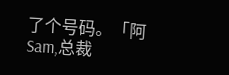了个号码。「阿Sam,总裁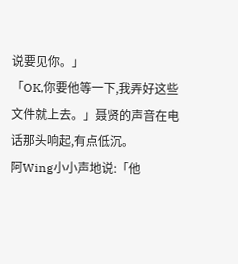说要见你。」
「OK,你要他等一下,我弄好这些文件就上去。」聂贤的声音在电话那头响起,有点低沉。
阿Wing小小声地说:「他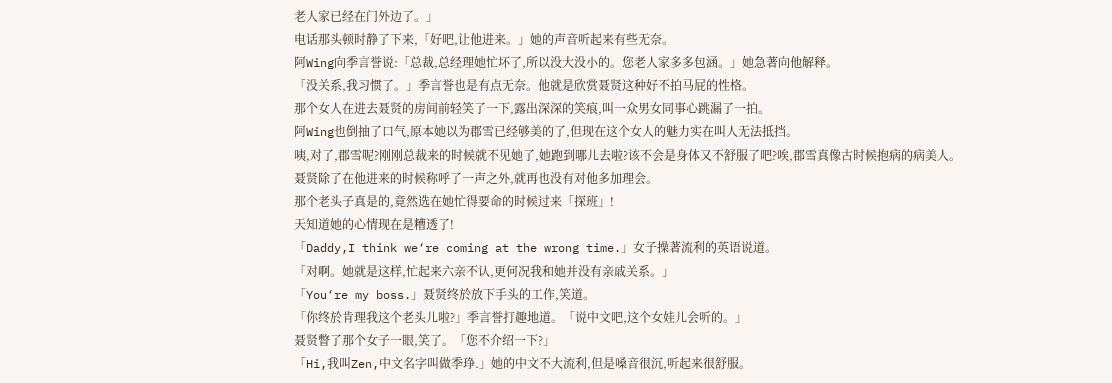老人家已经在门外边了。」
电话那头顿时静了下来,「好吧,让他进来。」她的声音听起来有些无奈。
阿Wing向季言誉说:「总裁,总经理她忙坏了,所以没大没小的。您老人家多多包涵。」她急著向他解释。
「没关系,我习惯了。」季言誉也是有点无奈。他就是欣赏聂贤这种好不拍马屁的性格。
那个女人在进去聂贤的房间前轻笑了一下,露出深深的笑痕,叫一众男女同事心跳漏了一拍。
阿Wing也倒抽了口气,原本她以为郡雪已经够美的了,但现在这个女人的魅力实在叫人无法抵挡。
咦,对了,郡雪呢?刚刚总裁来的时候就不见她了,她跑到哪儿去啦?该不会是身体又不舒服了吧?唉,郡雪真像古时候抱病的病美人。
聂贤除了在他进来的时候称呼了一声之外,就再也没有对他多加理会。
那个老头子真是的,竟然选在她忙得要命的时候过来「探班」!
天知道她的心情现在是糟透了!
「Daddy,I think we‘re coming at the wrong time.」女子操著流利的英语说道。
「对啊。她就是这样,忙起来六亲不认,更何况我和她并没有亲戚关系。」
「You‘re my boss.」聂贤终於放下手头的工作,笑道。
「你终於肯理我这个老头儿啦?」季言誉打趣地道。「说中文吧,这个女娃儿会听的。」
聂贤瞥了那个女子一眼,笑了。「您不介绍一下?」
「Hi,我叫Zen,中文名字叫做季琤.」她的中文不大流利,但是嗓音很沉,听起来很舒服。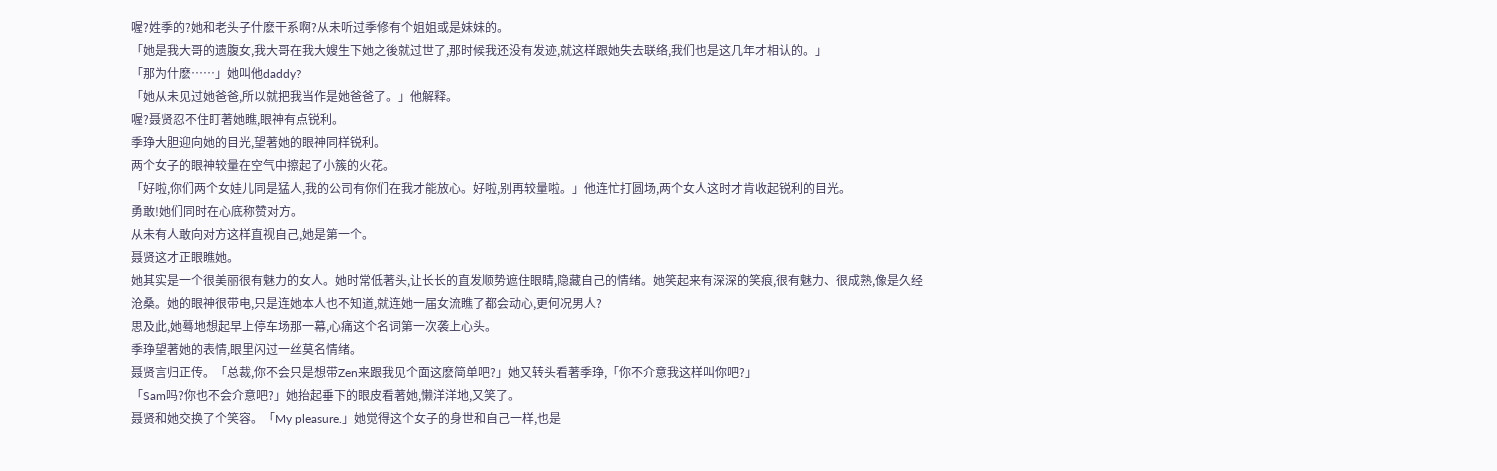喔?姓季的?她和老头子什麽干系啊?从未听过季修有个姐姐或是妹妹的。
「她是我大哥的遗腹女,我大哥在我大嫂生下她之後就过世了,那时候我还没有发迹,就这样跟她失去联络,我们也是这几年才相认的。」
「那为什麽……」她叫他daddy?
「她从未见过她爸爸,所以就把我当作是她爸爸了。」他解释。
喔?聂贤忍不住盯著她瞧,眼神有点锐利。
季琤大胆迎向她的目光,望著她的眼神同样锐利。
两个女子的眼神较量在空气中擦起了小簇的火花。
「好啦,你们两个女娃儿同是猛人,我的公司有你们在我才能放心。好啦,别再较量啦。」他连忙打圆场,两个女人这时才肯收起锐利的目光。
勇敢!她们同时在心底称赞对方。
从未有人敢向对方这样直视自己,她是第一个。
聂贤这才正眼瞧她。
她其实是一个很美丽很有魅力的女人。她时常低著头,让长长的直发顺势遮住眼睛,隐藏自己的情绪。她笑起来有深深的笑痕,很有魅力、很成熟,像是久经沧桑。她的眼神很带电,只是连她本人也不知道,就连她一届女流瞧了都会动心,更何况男人?
思及此,她蓦地想起早上停车场那一幕,心痛这个名词第一次袭上心头。
季琤望著她的表情,眼里闪过一丝莫名情绪。
聂贤言归正传。「总裁,你不会只是想带Zen来跟我见个面这麽简单吧?」她又转头看著季琤,「你不介意我这样叫你吧?」
「Sam吗?你也不会介意吧?」她抬起垂下的眼皮看著她,懒洋洋地,又笑了。
聂贤和她交换了个笑容。「My pleasure.」她觉得这个女子的身世和自己一样,也是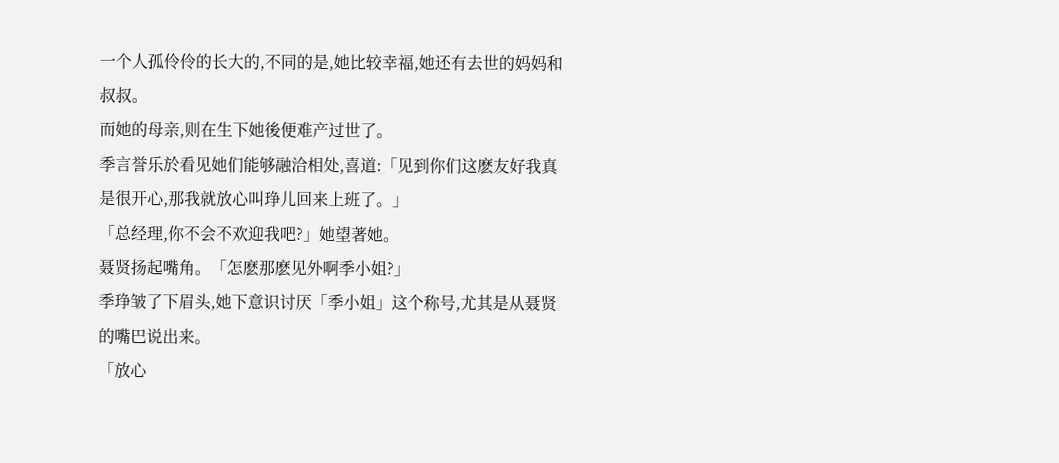一个人孤伶伶的长大的,不同的是,她比较幸福,她还有去世的妈妈和叔叔。
而她的母亲,则在生下她後便难产过世了。
季言誉乐於看见她们能够融洽相处,喜道:「见到你们这麽友好我真是很开心,那我就放心叫琤儿回来上班了。」
「总经理,你不会不欢迎我吧?」她望著她。
聂贤扬起嘴角。「怎麽那麽见外啊季小姐?」
季琤皱了下眉头,她下意识讨厌「季小姐」这个称号,尤其是从聂贤的嘴巴说出来。
「放心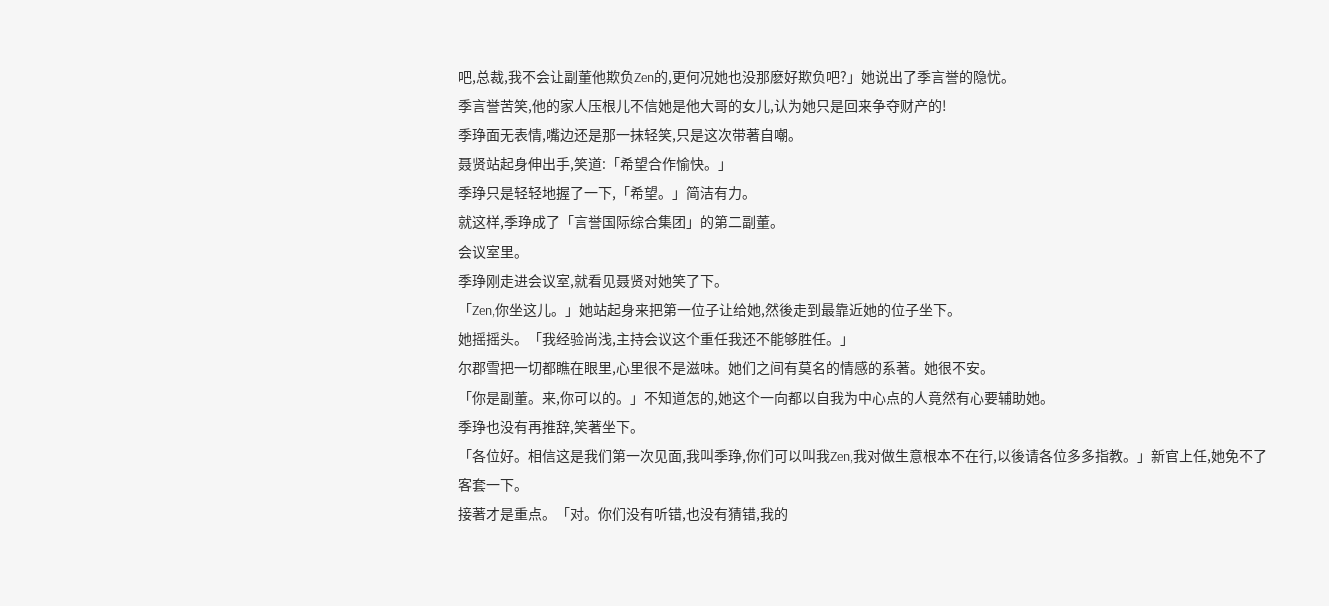吧,总裁,我不会让副董他欺负Zen的,更何况她也没那麽好欺负吧?」她说出了季言誉的隐忧。
季言誉苦笑,他的家人压根儿不信她是他大哥的女儿,认为她只是回来争夺财产的!
季琤面无表情,嘴边还是那一抹轻笑,只是这次带著自嘲。
聂贤站起身伸出手,笑道:「希望合作愉快。」
季琤只是轻轻地握了一下,「希望。」简洁有力。
就这样,季琤成了「言誉国际综合集团」的第二副董。
会议室里。
季琤刚走进会议室,就看见聂贤对她笑了下。
「Zen,你坐这儿。」她站起身来把第一位子让给她,然後走到最靠近她的位子坐下。
她摇摇头。「我经验尚浅,主持会议这个重任我还不能够胜任。」
尔郡雪把一切都瞧在眼里,心里很不是滋味。她们之间有莫名的情感的系著。她很不安。
「你是副董。来,你可以的。」不知道怎的,她这个一向都以自我为中心点的人竟然有心要辅助她。
季琤也没有再推辞,笑著坐下。
「各位好。相信这是我们第一次见面,我叫季琤,你们可以叫我Zen,我对做生意根本不在行,以後请各位多多指教。」新官上任,她免不了客套一下。
接著才是重点。「对。你们没有听错,也没有猜错,我的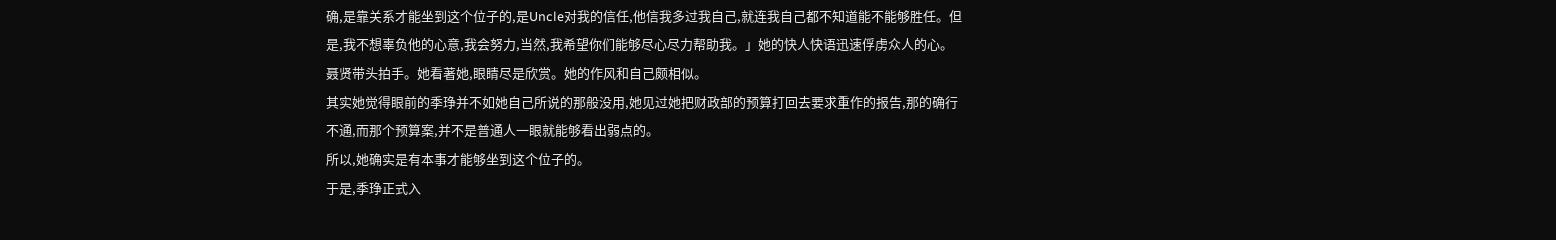确,是靠关系才能坐到这个位子的,是Uncle对我的信任,他信我多过我自己,就连我自己都不知道能不能够胜任。但是,我不想辜负他的心意,我会努力,当然,我希望你们能够尽心尽力帮助我。」她的快人快语迅速俘虏众人的心。
聂贤带头拍手。她看著她,眼睛尽是欣赏。她的作风和自己颇相似。
其实她觉得眼前的季琤并不如她自己所说的那般没用,她见过她把财政部的预算打回去要求重作的报告,那的确行不通,而那个预算案,并不是普通人一眼就能够看出弱点的。
所以,她确实是有本事才能够坐到这个位子的。
于是,季琤正式入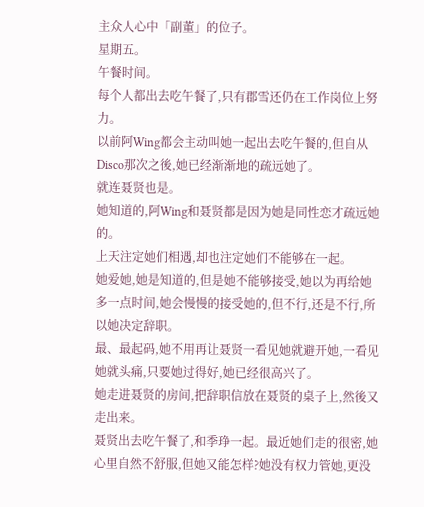主众人心中「副董」的位子。
星期五。
午餐时间。
每个人都出去吃午餐了,只有郡雪还仍在工作岗位上努力。
以前阿Wing都会主动叫她一起出去吃午餐的,但自从Disco那次之後,她已经渐渐地的疏远她了。
就连聂贤也是。
她知道的,阿Wing和聂贤都是因为她是同性恋才疏远她的。
上天注定她们相遇,却也注定她们不能够在一起。
她爱她,她是知道的,但是她不能够接受,她以为再给她多一点时间,她会慢慢的接受她的,但不行,还是不行,所以她决定辞职。
最、最起码,她不用再让聂贤一看见她就避开她,一看见她就头痛,只要她过得好,她已经很高兴了。
她走进聂贤的房间,把辞职信放在聂贤的桌子上,然後又走出来。
聂贤出去吃午餐了,和季琤一起。最近她们走的很密,她心里自然不舒服,但她又能怎样?她没有权力管她,更没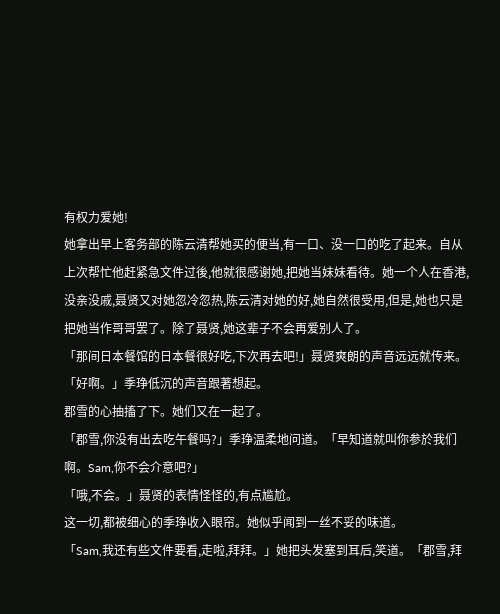有权力爱她!
她拿出早上客务部的陈云清帮她买的便当,有一口、没一口的吃了起来。自从上次帮忙他赶紧急文件过後,他就很感谢她,把她当妹妹看待。她一个人在香港,没亲没戚,聂贤又对她忽冷忽热,陈云清对她的好,她自然很受用,但是,她也只是把她当作哥哥罢了。除了聂贤,她这辈子不会再爱别人了。
「那间日本餐馆的日本餐很好吃,下次再去吧!」聂贤爽朗的声音远远就传来。
「好啊。」季琤低沉的声音跟著想起。
郡雪的心抽搐了下。她们又在一起了。
「郡雪,你没有出去吃午餐吗?」季琤温柔地问道。「早知道就叫你参於我们啊。Sam,你不会介意吧?」
「哦,不会。」聂贤的表情怪怪的,有点尴尬。
这一切,都被细心的季琤收入眼帘。她似乎闻到一丝不妥的味道。
「Sam,我还有些文件要看,走啦,拜拜。」她把头发塞到耳后,笑道。「郡雪,拜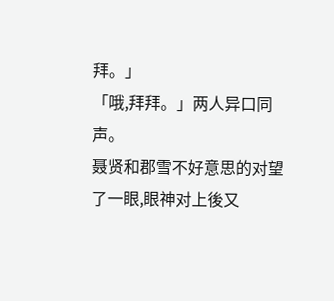拜。」
「哦,拜拜。」两人异口同声。
聂贤和郡雪不好意思的对望了一眼,眼神对上後又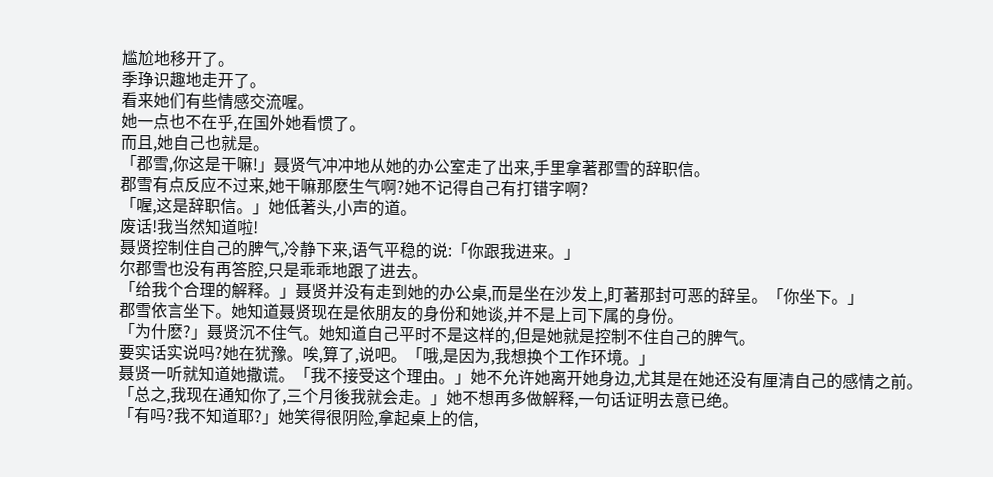尴尬地移开了。
季琤识趣地走开了。
看来她们有些情感交流喔。
她一点也不在乎,在国外她看惯了。
而且,她自己也就是。
「郡雪,你这是干嘛!」聂贤气冲冲地从她的办公室走了出来,手里拿著郡雪的辞职信。
郡雪有点反应不过来,她干嘛那麽生气啊?她不记得自己有打错字啊?
「喔,这是辞职信。」她低著头,小声的道。
废话!我当然知道啦!
聂贤控制住自己的脾气,冷静下来,语气平稳的说:「你跟我进来。」
尔郡雪也没有再答腔,只是乖乖地跟了进去。
「给我个合理的解释。」聂贤并没有走到她的办公桌,而是坐在沙发上,盯著那封可恶的辞呈。「你坐下。」
郡雪依言坐下。她知道聂贤现在是依朋友的身份和她谈,并不是上司下属的身份。
「为什麽?」聂贤沉不住气。她知道自己平时不是这样的,但是她就是控制不住自己的脾气。
要实话实说吗?她在犹豫。唉,算了,说吧。「哦,是因为,我想换个工作环境。」
聂贤一听就知道她撒谎。「我不接受这个理由。」她不允许她离开她身边,尤其是在她还没有厘清自己的感情之前。
「总之,我现在通知你了,三个月後我就会走。」她不想再多做解释,一句话证明去意已绝。
「有吗?我不知道耶?」她笑得很阴险,拿起桌上的信,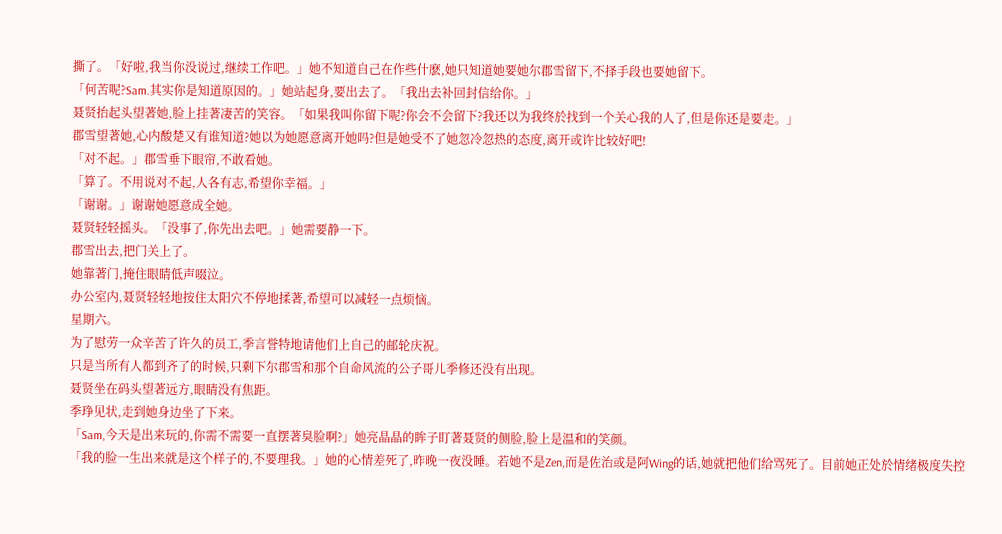撕了。「好啦,我当你没说过,继续工作吧。」她不知道自己在作些什麽,她只知道她要她尔郡雪留下,不择手段也要她留下。
「何苦呢?Sam.其实你是知道原因的。」她站起身,要出去了。「我出去补回封信给你。」
聂贤抬起头望著她,脸上挂著凄苦的笑容。「如果我叫你留下呢?你会不会留下?我还以为我终於找到一个关心我的人了,但是你还是要走。」
郡雪望著她,心内酸楚又有谁知道?她以为她愿意离开她吗?但是她受不了她忽冷忽热的态度,离开或许比较好吧!
「对不起。」郡雪垂下眼帘,不敢看她。
「算了。不用说对不起,人各有志,希望你幸福。」
「谢谢。」谢谢她愿意成全她。
聂贤轻轻摇头。「没事了,你先出去吧。」她需要静一下。
郡雪出去,把门关上了。
她靠著门,掩住眼睛低声啜泣。
办公室内,聂贤轻轻地按住太阳穴不停地揉著,希望可以减轻一点烦恼。
星期六。
为了慰劳一众辛苦了许久的员工,季言誉特地请他们上自己的邮轮庆祝。
只是当所有人都到齐了的时候,只剩下尔郡雪和那个自命风流的公子哥儿季修还没有出现。
聂贤坐在码头望著远方,眼睛没有焦距。
季琤见状,走到她身边坐了下来。
「Sam,今天是出来玩的,你需不需要一直摆著臭脸啊?」她亮晶晶的眸子盯著聂贤的侧脸,脸上是温和的笑颜。
「我的脸一生出来就是这个样子的,不要理我。」她的心情差死了,昨晚一夜没睡。若她不是Zen,而是佐治或是阿Wing的话,她就把他们给骂死了。目前她正处於情绪极度失控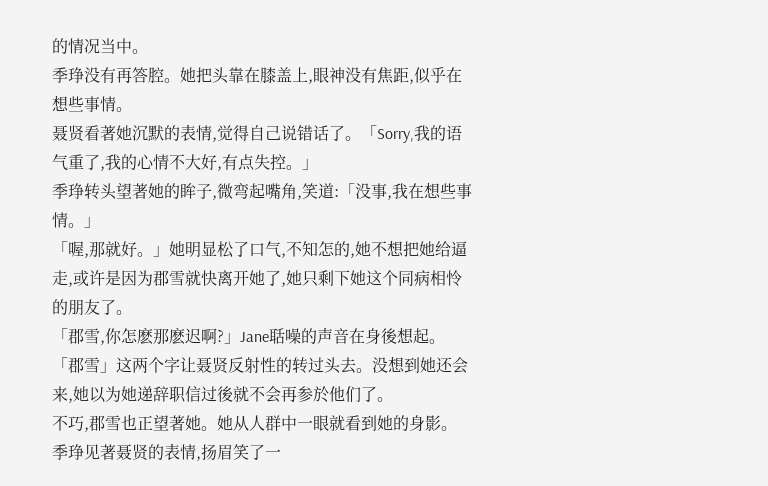的情况当中。
季琤没有再答腔。她把头靠在膝盖上,眼神没有焦距,似乎在想些事情。
聂贤看著她沉默的表情,觉得自己说错话了。「Sorry,我的语气重了,我的心情不大好,有点失控。」
季琤转头望著她的眸子,微弯起嘴角,笑道:「没事,我在想些事情。」
「喔,那就好。」她明显松了口气,不知怎的,她不想把她给逼走,或许是因为郡雪就快离开她了,她只剩下她这个同病相怜的朋友了。
「郡雪,你怎麽那麽迟啊?」Jane聒噪的声音在身後想起。
「郡雪」这两个字让聂贤反射性的转过头去。没想到她还会来,她以为她递辞职信过後就不会再参於他们了。
不巧,郡雪也正望著她。她从人群中一眼就看到她的身影。
季琤见著聂贤的表情,扬眉笑了一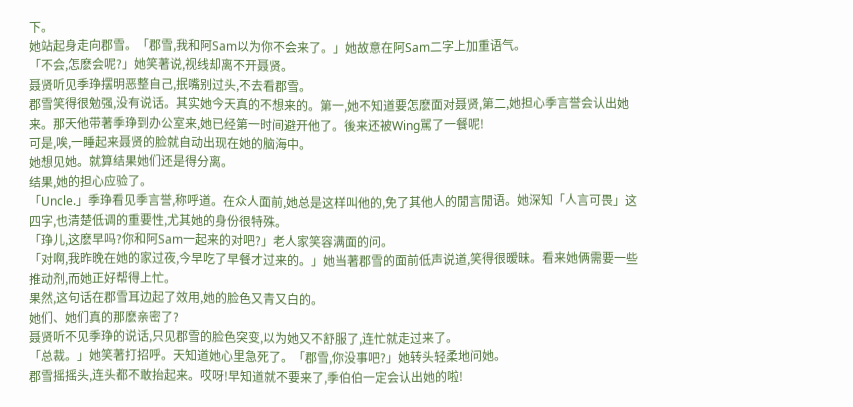下。
她站起身走向郡雪。「郡雪,我和阿Sam以为你不会来了。」她故意在阿Sam二字上加重语气。
「不会,怎麽会呢?」她笑著说,视线却离不开聂贤。
聂贤听见季琤摆明恶整自己,抿嘴别过头,不去看郡雪。
郡雪笑得很勉强,没有说话。其实她今天真的不想来的。第一,她不知道要怎麽面对聂贤,第二,她担心季言誉会认出她来。那天他带著季琤到办公室来,她已经第一时间避开他了。後来还被Wing駡了一餐呢!
可是,唉,一睡起来聂贤的脸就自动出现在她的脑海中。
她想见她。就算结果她们还是得分离。
结果,她的担心应验了。
「Uncle.」季琤看见季言誉,称呼道。在众人面前,她总是这样叫他的,免了其他人的閒言閒语。她深知「人言可畏」这四字,也清楚低调的重要性,尤其她的身份很特殊。
「琤儿,这麽早吗?你和阿Sam一起来的对吧?」老人家笑容满面的问。
「对啊,我昨晚在她的家过夜,今早吃了早餐才过来的。」她当著郡雪的面前低声说道,笑得很暧昧。看来她俩需要一些推动剂,而她正好帮得上忙。
果然,这句话在郡雪耳边起了效用,她的脸色又青又白的。
她们、她们真的那麽亲密了?
聂贤听不见季琤的说话,只见郡雪的脸色突变,以为她又不舒服了,连忙就走过来了。
「总裁。」她笑著打招呼。天知道她心里急死了。「郡雪,你没事吧?」她转头轻柔地问她。
郡雪摇摇头,连头都不敢抬起来。哎呀!早知道就不要来了,季伯伯一定会认出她的啦!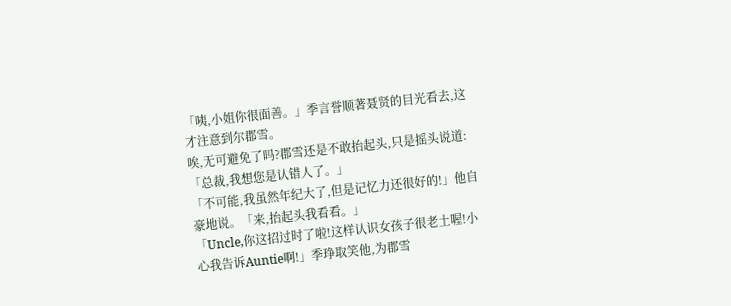「咦,小姐你很面善。」季言誉顺著聂贤的目光看去,这才注意到尔郡雪。
唉,无可避免了吗?郡雪还是不敢抬起头,只是摇头说道:「总裁,我想您是认错人了。」
「不可能,我虽然年纪大了,但是记忆力还很好的!」他自豪地说。「来,抬起头我看看。」
「Uncle,你这招过时了啦!这样认识女孩子很老土喔!小心我告诉Auntie啊!」季琤取笑他,为郡雪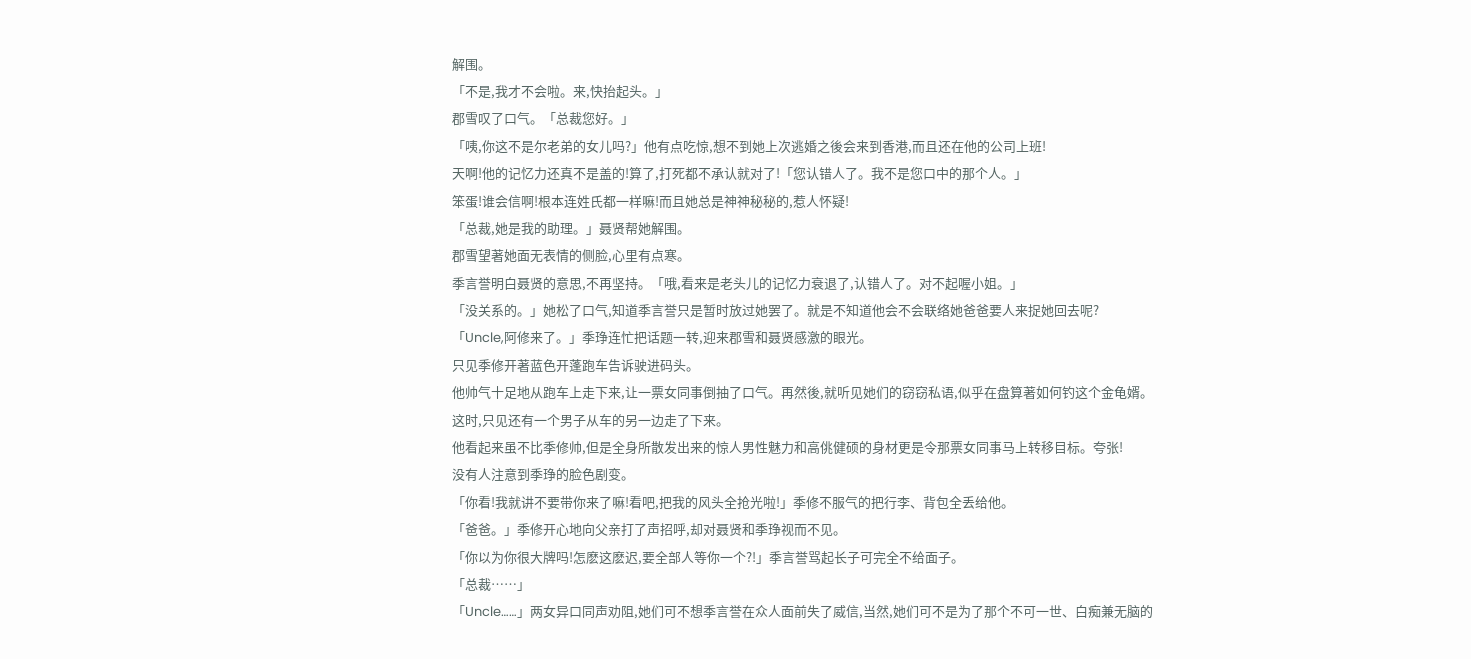解围。
「不是,我才不会啦。来,快抬起头。」
郡雪叹了口气。「总裁您好。」
「咦,你这不是尔老弟的女儿吗?」他有点吃惊,想不到她上次逃婚之後会来到香港,而且还在他的公司上班!
天啊!他的记忆力还真不是盖的!算了,打死都不承认就对了!「您认错人了。我不是您口中的那个人。」
笨蛋!谁会信啊!根本连姓氏都一样嘛!而且她总是神神秘秘的,惹人怀疑!
「总裁,她是我的助理。」聂贤帮她解围。
郡雪望著她面无表情的侧脸,心里有点寒。
季言誉明白聂贤的意思,不再坚持。「哦,看来是老头儿的记忆力衰退了,认错人了。对不起喔小姐。」
「没关系的。」她松了口气,知道季言誉只是暂时放过她罢了。就是不知道他会不会联络她爸爸要人来捉她回去呢?
「Uncle,阿修来了。」季琤连忙把话题一转,迎来郡雪和聂贤感激的眼光。
只见季修开著蓝色开蓬跑车告诉驶进码头。
他帅气十足地从跑车上走下来,让一票女同事倒抽了口气。再然後,就听见她们的窃窃私语,似乎在盘算著如何钓这个金龟婿。
这时,只见还有一个男子从车的另一边走了下来。
他看起来虽不比季修帅,但是全身所散发出来的惊人男性魅力和高佻健硕的身材更是令那票女同事马上转移目标。夸张!
没有人注意到季琤的脸色剧变。
「你看!我就讲不要带你来了嘛!看吧,把我的风头全抢光啦!」季修不服气的把行李、背包全丢给他。
「爸爸。」季修开心地向父亲打了声招呼,却对聂贤和季琤视而不见。
「你以为你很大牌吗!怎麽这麽迟,要全部人等你一个?!」季言誉骂起长子可完全不给面子。
「总裁……」
「Uncle……」两女异口同声劝阻,她们可不想季言誉在众人面前失了威信,当然,她们可不是为了那个不可一世、白痴兼无脑的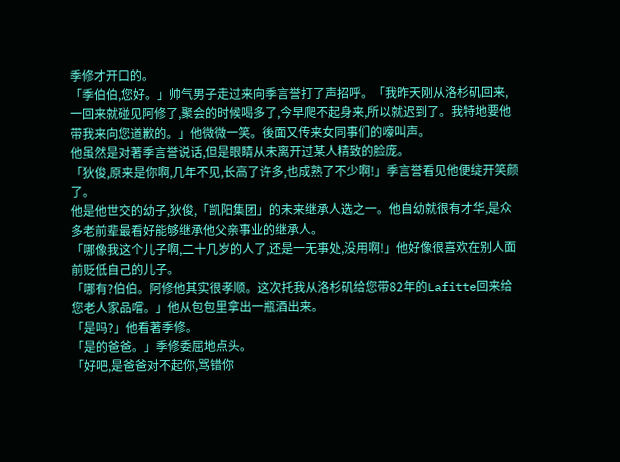季修才开口的。
「季伯伯,您好。」帅气男子走过来向季言誉打了声招呼。「我昨天刚从洛杉矶回来,一回来就碰见阿修了,聚会的时候喝多了,今早爬不起身来,所以就迟到了。我特地要他带我来向您道歉的。」他微微一笑。後面又传来女同事们的嚎叫声。
他虽然是对著季言誉说话,但是眼睛从未离开过某人精致的脸庞。
「狄俊,原来是你啊,几年不见,长高了许多,也成熟了不少啊!」季言誉看见他便绽开笑颜了。
他是他世交的幼子,狄俊,「凯阳集团」的未来继承人选之一。他自幼就很有才华,是众多老前辈最看好能够继承他父亲事业的继承人。
「哪像我这个儿子啊,二十几岁的人了,还是一无事处,没用啊!」他好像很喜欢在别人面前贬低自己的儿子。
「哪有?伯伯。阿修他其实很孝顺。这次托我从洛杉矶给您带82年的Lafitte回来给您老人家品嚐。」他从包包里拿出一瓶酒出来。
「是吗?」他看著季修。
「是的爸爸。」季修委屈地点头。
「好吧,是爸爸对不起你,骂错你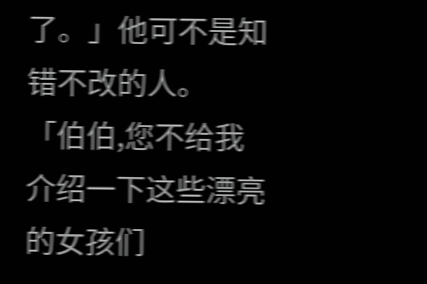了。」他可不是知错不改的人。
「伯伯,您不给我介绍一下这些漂亮的女孩们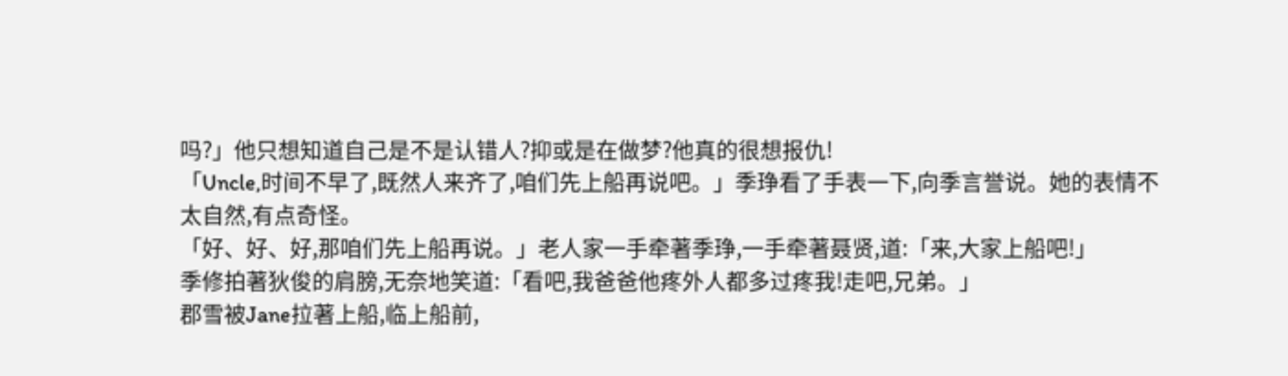吗?」他只想知道自己是不是认错人?抑或是在做梦?他真的很想报仇!
「Uncle,时间不早了,既然人来齐了,咱们先上船再说吧。」季琤看了手表一下,向季言誉说。她的表情不太自然,有点奇怪。
「好、好、好,那咱们先上船再说。」老人家一手牵著季琤,一手牵著聂贤,道:「来,大家上船吧!」
季修拍著狄俊的肩膀,无奈地笑道:「看吧,我爸爸他疼外人都多过疼我!走吧,兄弟。」
郡雪被Jane拉著上船,临上船前,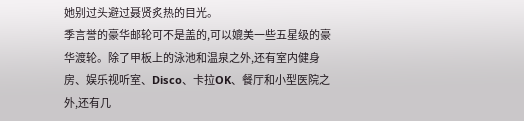她别过头避过聂贤炙热的目光。
季言誉的豪华邮轮可不是盖的,可以媲美一些五星级的豪华渡轮。除了甲板上的泳池和温泉之外,还有室内健身房、娱乐视听室、Disco、卡拉OK、餐厅和小型医院之外,还有几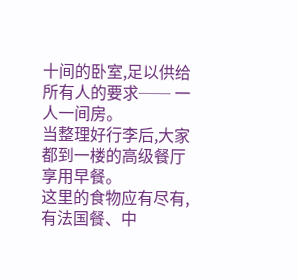十间的卧室,足以供给所有人的要求── 一人一间房。
当整理好行李后,大家都到一楼的高级餐厅享用早餐。
这里的食物应有尽有,有法国餐、中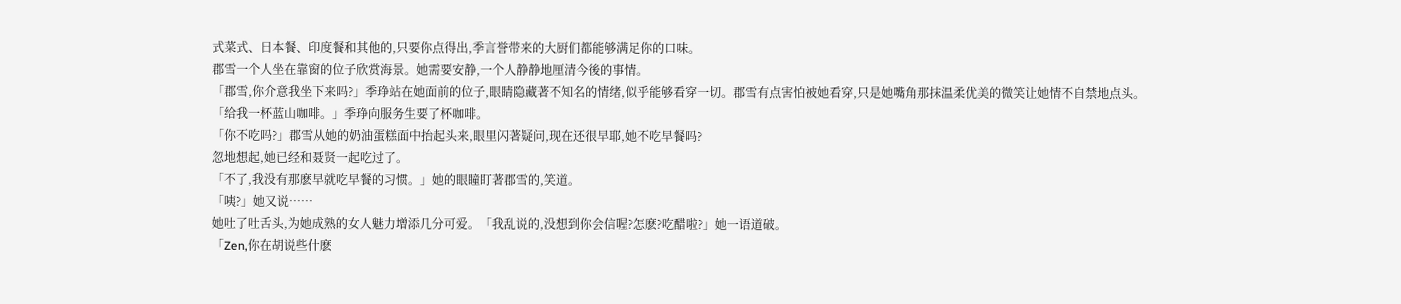式菜式、日本餐、印度餐和其他的,只要你点得出,季言誉带来的大厨们都能够满足你的口味。
郡雪一个人坐在靠窗的位子欣赏海景。她需要安静,一个人静静地厘清今後的事情。
「郡雪,你介意我坐下来吗?」季琤站在她面前的位子,眼睛隐藏著不知名的情绪,似乎能够看穿一切。郡雪有点害怕被她看穿,只是她嘴角那抹温柔优美的微笑让她情不自禁地点头。
「给我一杯蓝山咖啡。」季琤向服务生要了杯咖啡。
「你不吃吗?」郡雪从她的奶油蛋糕面中抬起头来,眼里闪著疑问,现在还很早耶,她不吃早餐吗?
忽地想起,她已经和聂贤一起吃过了。
「不了,我没有那麽早就吃早餐的习惯。」她的眼瞳盯著郡雪的,笑道。
「咦?」她又说……
她吐了吐舌头,为她成熟的女人魅力增添几分可爱。「我乱说的,没想到你会信喔?怎麽?吃醋啦?」她一语道破。
「Zen,你在胡说些什麽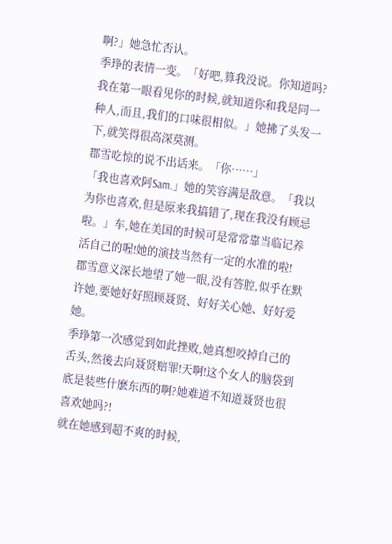啊?」她急忙否认。
季琤的表情一变。「好吧,算我没说。你知道吗?我在第一眼看见你的时候,就知道你和我是同一种人,而且,我们的口味很相似。」她拂了头发一下,就笑得很高深莫测。
郡雪吃惊的说不出话来。「你……」
「我也喜欢阿Sam.」她的笑容满是敌意。「我以为你也喜欢,但是原来我搞错了,现在我没有顾忌啦。」车,她在美国的时候可是常常靠当临记养活自己的喔!她的演技当然有一定的水准的啦!
郡雪意义深长地望了她一眼,没有答腔,似乎在默许她,要她好好照顾聂贤、好好关心她、好好爱她。
季琤第一次感觉到如此挫败,她真想咬掉自己的舌头,然後去向聂贤赔罪!天啊!这个女人的脑袋到底是装些什麽东西的啊?她难道不知道聂贤也很喜欢她吗?!
就在她感到超不爽的时候,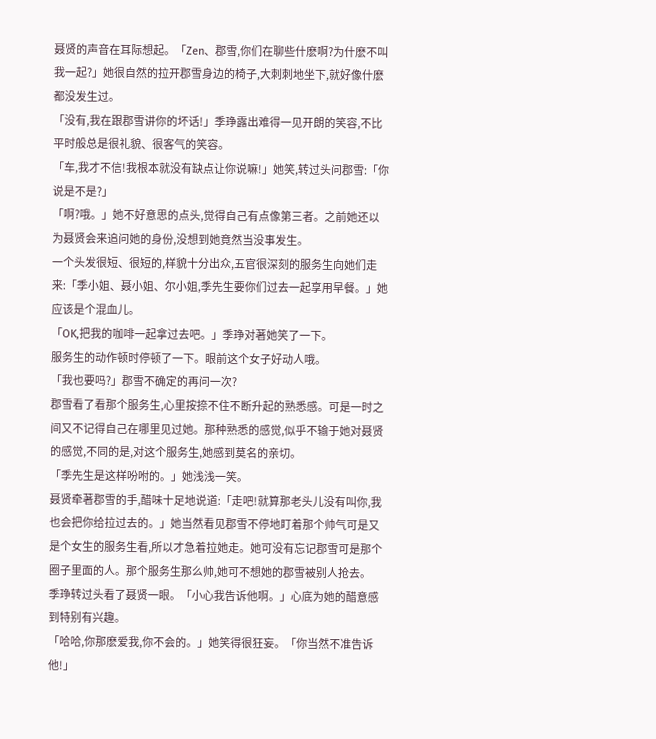聂贤的声音在耳际想起。「Zen、郡雪,你们在聊些什麽啊?为什麽不叫我一起?」她很自然的拉开郡雪身边的椅子,大刺刺地坐下,就好像什麽都没发生过。
「没有,我在跟郡雪讲你的坏话!」季琤露出难得一见开朗的笑容,不比平时般总是很礼貌、很客气的笑容。
「车,我才不信!我根本就没有缺点让你说嘛!」她笑,转过头问郡雪:「你说是不是?」
「啊?哦。」她不好意思的点头,觉得自己有点像第三者。之前她还以为聂贤会来追问她的身份,没想到她竟然当没事发生。
一个头发很短、很短的,样貌十分出众,五官很深刻的服务生向她们走来:「季小姐、聂小姐、尔小姐,季先生要你们过去一起享用早餐。」她应该是个混血儿。
「OK,把我的咖啡一起拿过去吧。」季琤对著她笑了一下。
服务生的动作顿时停顿了一下。眼前这个女子好动人哦。
「我也要吗?」郡雪不确定的再问一次?
郡雪看了看那个服务生,心里按捺不住不断升起的熟悉感。可是一时之间又不记得自己在哪里见过她。那种熟悉的感觉,似乎不输于她对聂贤的感觉,不同的是,对这个服务生,她感到莫名的亲切。
「季先生是这样吩咐的。」她浅浅一笑。
聂贤牵著郡雪的手,醋味十足地说道:「走吧!就算那老头儿没有叫你,我也会把你给拉过去的。」她当然看见郡雪不停地盯着那个帅气可是又是个女生的服务生看,所以才急着拉她走。她可没有忘记郡雪可是那个圈子里面的人。那个服务生那么帅,她可不想她的郡雪被别人抢去。
季琤转过头看了聂贤一眼。「小心我告诉他啊。」心底为她的醋意感到特别有兴趣。
「哈哈,你那麽爱我,你不会的。」她笑得很狂妄。「你当然不准告诉他!」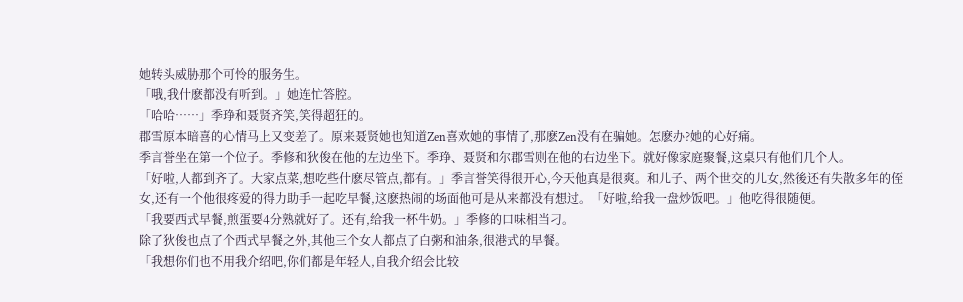她转头威胁那个可怜的服务生。
「哦,我什麽都没有听到。」她连忙答腔。
「哈哈……」季琤和聂贤齐笑,笑得超狂的。
郡雪原本暗喜的心情马上又变差了。原来聂贤她也知道Zen喜欢她的事情了,那麽Zen没有在骗她。怎麽办?她的心好痛。
季言誉坐在第一个位子。季修和狄俊在他的左边坐下。季琤、聂贤和尔郡雪则在他的右边坐下。就好像家庭聚餐,这桌只有他们几个人。
「好啦,人都到齐了。大家点菜,想吃些什麽尽管点,都有。」季言誉笑得很开心,今天他真是很爽。和儿子、两个世交的儿女,然後还有失散多年的侄女,还有一个他很疼爱的得力助手一起吃早餐,这麽热闹的场面他可是从来都没有想过。「好啦,给我一盘炒饭吧。」他吃得很随便。
「我要西式早餐,煎蛋要4分熟就好了。还有,给我一杯牛奶。」季修的口味相当刁。
除了狄俊也点了个西式早餐之外,其他三个女人都点了白粥和油条,很港式的早餐。
「我想你们也不用我介绍吧,你们都是年轻人,自我介绍会比较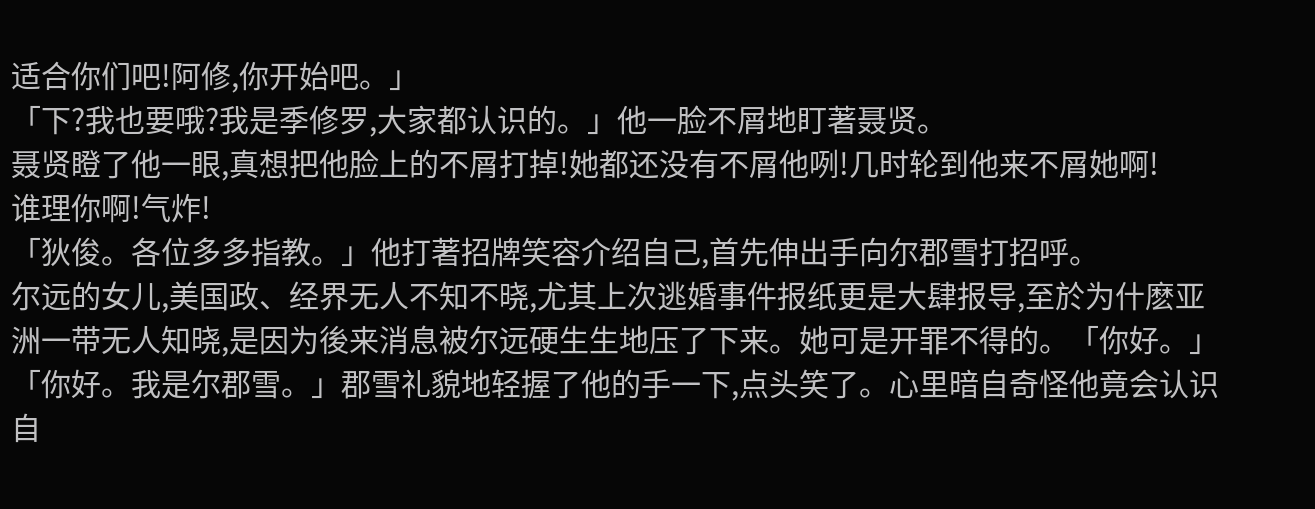适合你们吧!阿修,你开始吧。」
「下?我也要哦?我是季修罗,大家都认识的。」他一脸不屑地盯著聂贤。
聂贤瞪了他一眼,真想把他脸上的不屑打掉!她都还没有不屑他咧!几时轮到他来不屑她啊!
谁理你啊!气炸!
「狄俊。各位多多指教。」他打著招牌笑容介绍自己,首先伸出手向尔郡雪打招呼。
尔远的女儿,美国政、经界无人不知不晓,尤其上次逃婚事件报纸更是大肆报导,至於为什麽亚洲一带无人知晓,是因为後来消息被尔远硬生生地压了下来。她可是开罪不得的。「你好。」
「你好。我是尔郡雪。」郡雪礼貌地轻握了他的手一下,点头笑了。心里暗自奇怪他竟会认识自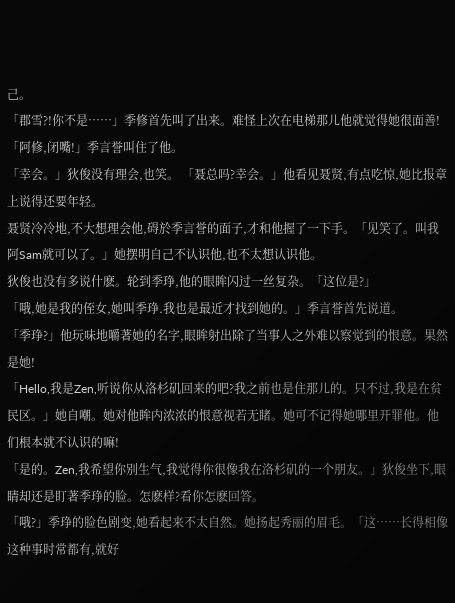己。
「郡雪?!你不是……」季修首先叫了出来。难怪上次在电梯那儿他就觉得她很面善!
「阿修,闭嘴!」季言誉叫住了他。
「幸会。」狄俊没有理会,也笑。 「聂总吗?幸会。」他看见聂贤,有点吃惊,她比报章上说得还要年轻。
聂贤冷冷地,不大想理会他,碍於季言誉的面子,才和他握了一下手。「见笑了。叫我阿Sam就可以了。」她摆明自己不认识他,也不太想认识他。
狄俊也没有多说什麽。轮到季琤,他的眼眸闪过一丝复杂。「这位是?」
「哦,她是我的侄女,她叫季琤.我也是最近才找到她的。」季言誉首先说道。
「季琤?」他玩味地嚼著她的名字,眼眸射出除了当事人之外难以察觉到的恨意。果然是她!
「Hello,我是Zen,听说你从洛杉矶回来的吧?我之前也是住那儿的。只不过,我是在贫民区。」她自嘲。她对他眸内浓浓的恨意视若无睹。她可不记得她哪里开罪他。他们根本就不认识的嘛!
「是的。Zen,我希望你别生气,我觉得你很像我在洛杉矶的一个朋友。」狄俊坐下,眼睛却还是盯著季琤的脸。怎麽样?看你怎麽回答。
「哦?」季琤的脸色剧变,她看起来不太自然。她扬起秀丽的眉毛。「这……长得相像这种事时常都有,就好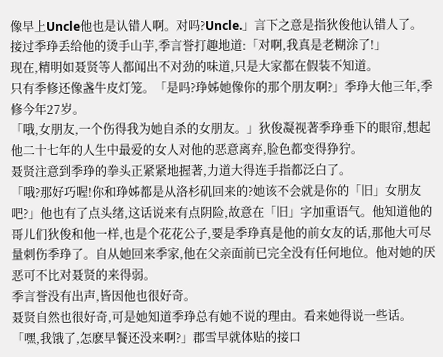像早上Uncle他也是认错人啊。对吗?Uncle.」言下之意是指狄俊他认错人了。
接过季琤丢给他的烫手山芋,季言誉打趣地道:「对啊,我真是老糊涂了!」
现在,精明如聂贤等人都闻出不对劲的味道,只是大家都在假装不知道。
只有季修还像盏牛皮灯笼。「是吗?琤姊她像你的那个朋友啊?」季琤大他三年,季修今年27岁。
「哦,女朋友,一个伤得我为她自杀的女朋友。」狄俊凝视著季琤垂下的眼帘,想起他二十七年的人生中最爱的女人对他的恶意离弃,脸色都变得狰狞。
聂贤注意到季琤的拳头正紧紧地握著,力道大得连手指都泛白了。
「哦?那好巧喔!你和琤姊都是从洛杉矶回来的?她该不会就是你的「旧」女朋友吧?」他也有了点头绪,这话说来有点阴险,故意在「旧」字加重语气。他知道他的哥儿们狄俊和他一样,也是个花花公子,要是季琤真是他的前女友的话,那他大可尽量刺伤季琤了。自从她回来季家,他在父亲面前已完全没有任何地位。他对她的厌恶可不比对聂贤的来得弱。
季言誉没有出声,皆因他也很好奇。
聂贤自然也很好奇,可是她知道季琤总有她不说的理由。看来她得说一些话。
「嘿,我饿了,怎麽早餐还没来啊?」郡雪早就体贴的接口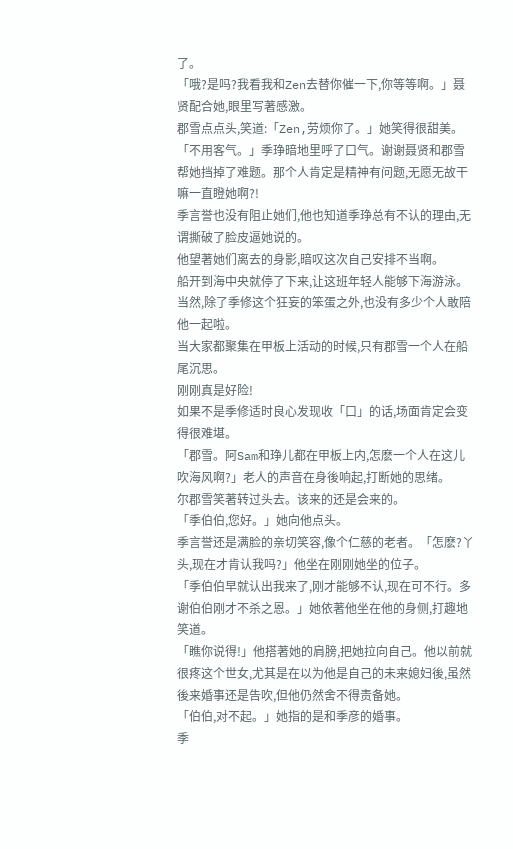了。
「哦?是吗?我看我和Zen去替你催一下,你等等啊。」聂贤配合她,眼里写著感激。
郡雪点点头,笑道:「Zen,劳烦你了。」她笑得很甜美。
「不用客气。」季琤暗地里呼了口气。谢谢聂贤和郡雪帮她挡掉了难题。那个人肯定是精神有问题,无愿无故干嘛一直瞪她啊?!
季言誉也没有阻止她们,他也知道季琤总有不认的理由,无谓撕破了脸皮逼她说的。
他望著她们离去的身影,暗叹这次自己安排不当啊。
船开到海中央就停了下来,让这班年轻人能够下海游泳。当然,除了季修这个狂妄的笨蛋之外,也没有多少个人敢陪他一起啦。
当大家都聚集在甲板上活动的时候,只有郡雪一个人在船尾沉思。
刚刚真是好险!
如果不是季修适时良心发现收「口」的话,场面肯定会变得很难堪。
「郡雪。阿Sam和琤儿都在甲板上内,怎麽一个人在这儿吹海风啊?」老人的声音在身後响起,打断她的思绪。
尔郡雪笑著转过头去。该来的还是会来的。
「季伯伯,您好。」她向他点头。
季言誉还是满脸的亲切笑容,像个仁慈的老者。「怎麽?丫头,现在才肯认我吗?」他坐在刚刚她坐的位子。
「季伯伯早就认出我来了,刚才能够不认,现在可不行。多谢伯伯刚才不杀之恩。」她依著他坐在他的身侧,打趣地笑道。
「瞧你说得!」他搭著她的肩膀,把她拉向自己。他以前就很疼这个世女,尤其是在以为他是自己的未来媳妇後,虽然後来婚事还是告吹,但他仍然舍不得责备她。
「伯伯,对不起。」她指的是和季彦的婚事。
季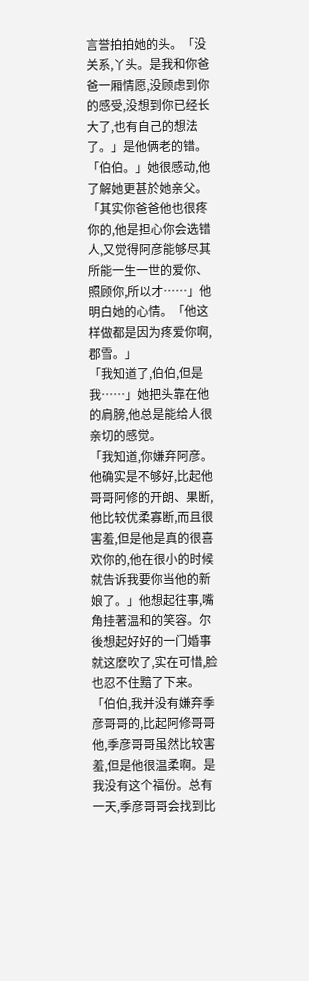言誉拍拍她的头。「没关系,丫头。是我和你爸爸一厢情愿,没顾虑到你的感受,没想到你已经长大了,也有自己的想法了。」是他俩老的错。
「伯伯。」她很感动,他了解她更甚於她亲父。
「其实你爸爸他也很疼你的,他是担心你会选错人,又觉得阿彦能够尽其所能一生一世的爱你、照顾你,所以才……」他明白她的心情。「他这样做都是因为疼爱你啊,郡雪。」
「我知道了,伯伯,但是我……」她把头靠在他的肩膀,他总是能给人很亲切的感觉。
「我知道,你嫌弃阿彦。他确实是不够好,比起他哥哥阿修的开朗、果断,他比较优柔寡断,而且很害羞,但是他是真的很喜欢你的,他在很小的时候就告诉我要你当他的新娘了。」他想起往事,嘴角挂著温和的笑容。尔後想起好好的一门婚事就这麽吹了,实在可惜,脸也忍不住黯了下来。
「伯伯,我并没有嫌弃季彦哥哥的,比起阿修哥哥他,季彦哥哥虽然比较害羞,但是他很温柔啊。是我没有这个福份。总有一天,季彦哥哥会找到比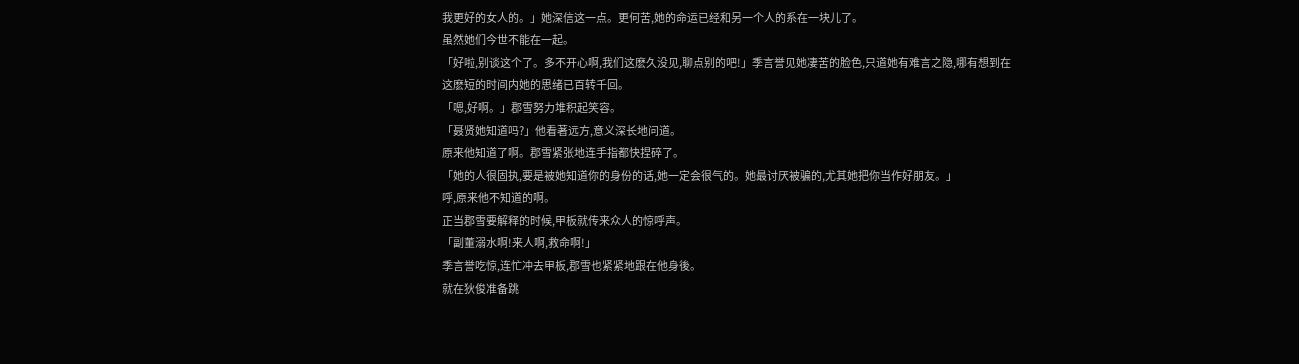我更好的女人的。」她深信这一点。更何苦,她的命运已经和另一个人的系在一块儿了。
虽然她们今世不能在一起。
「好啦,别谈这个了。多不开心啊,我们这麽久没见,聊点别的吧!」季言誉见她凄苦的脸色,只道她有难言之隐,哪有想到在这麽短的时间内她的思绪已百转千回。
「嗯,好啊。」郡雪努力堆积起笑容。
「聂贤她知道吗?」他看著远方,意义深长地问道。
原来他知道了啊。郡雪紧张地连手指都快捏碎了。
「她的人很固执,要是被她知道你的身份的话,她一定会很气的。她最讨厌被骗的,尤其她把你当作好朋友。」
呼,原来他不知道的啊。
正当郡雪要解释的时候,甲板就传来众人的惊呼声。
「副董溺水啊!来人啊,救命啊!」
季言誉吃惊,连忙冲去甲板,郡雪也紧紧地跟在他身後。
就在狄俊准备跳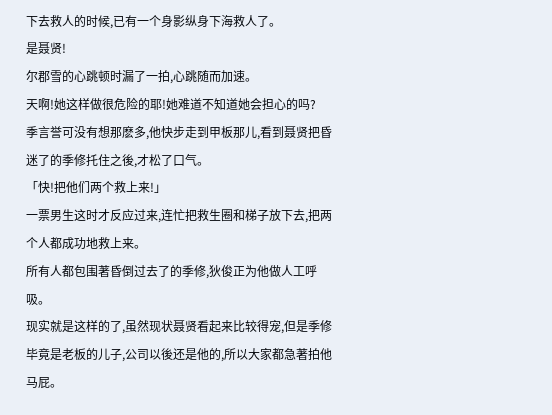下去救人的时候,已有一个身影纵身下海救人了。
是聂贤!
尔郡雪的心跳顿时漏了一拍,心跳随而加速。
天啊!她这样做很危险的耶!她难道不知道她会担心的吗?
季言誉可没有想那麽多,他快步走到甲板那儿,看到聂贤把昏迷了的季修托住之後,才松了口气。
「快!把他们两个救上来!」
一票男生这时才反应过来,连忙把救生圈和梯子放下去,把两个人都成功地救上来。
所有人都包围著昏倒过去了的季修,狄俊正为他做人工呼吸。
现实就是这样的了,虽然现状聂贤看起来比较得宠,但是季修毕竟是老板的儿子,公司以後还是他的,所以大家都急著拍他马屁。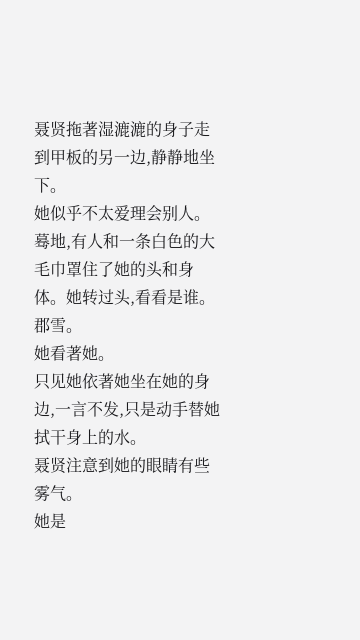聂贤拖著湿漉漉的身子走到甲板的另一边,静静地坐下。
她似乎不太爱理会别人。
蓦地,有人和一条白色的大毛巾罩住了她的头和身体。她转过头,看看是谁。
郡雪。
她看著她。
只见她依著她坐在她的身边,一言不发,只是动手替她拭干身上的水。
聂贤注意到她的眼睛有些雾气。
她是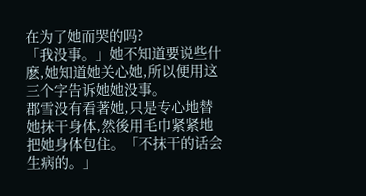在为了她而哭的吗?
「我没事。」她不知道要说些什麽,她知道她关心她,所以便用这三个字告诉她她没事。
郡雪没有看著她,只是专心地替她抹干身体,然後用毛巾紧紧地把她身体包住。「不抹干的话会生病的。」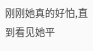刚刚她真的好怕,直到看见她平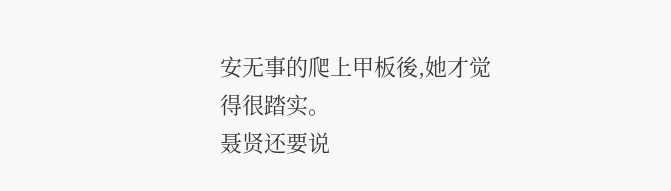安无事的爬上甲板後,她才觉得很踏实。
聂贤还要说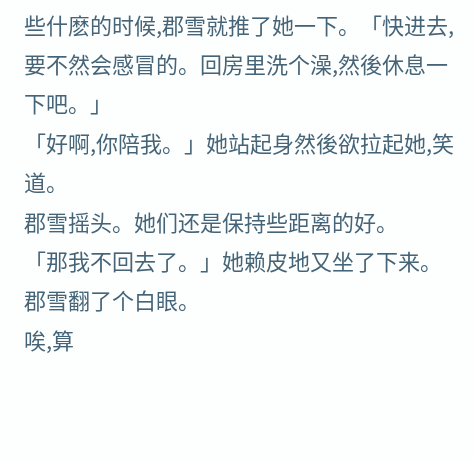些什麽的时候,郡雪就推了她一下。「快进去,要不然会感冒的。回房里洗个澡,然後休息一下吧。」
「好啊,你陪我。」她站起身然後欲拉起她,笑道。
郡雪摇头。她们还是保持些距离的好。
「那我不回去了。」她赖皮地又坐了下来。
郡雪翻了个白眼。
唉,算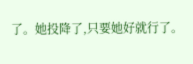了。她投降了,只要她好就行了。